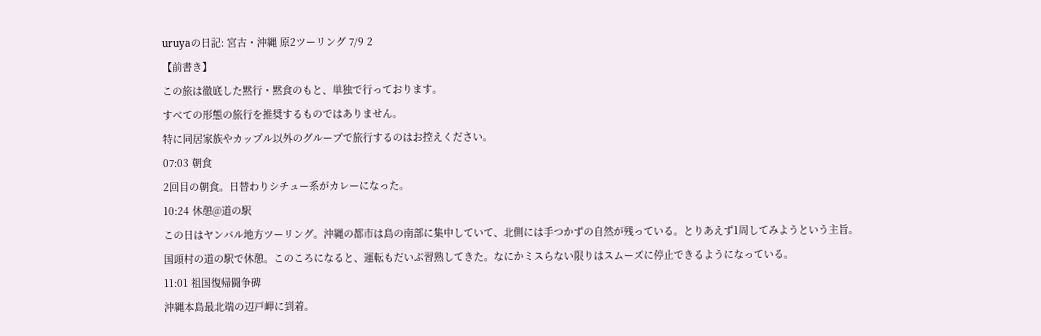uruyaの日記: 宮古・沖縄 原2ツーリング 7/9 2
【前書き】
この旅は徹底した黙行・黙食のもと、単独で行っております。
すべての形態の旅行を推奨するものではありません。
特に同居家族やカップル以外のグループで旅行するのはお控えください。
07:03 朝食
2回目の朝食。日替わりシチュー系がカレーになった。
10:24 休憩@道の駅
この日はヤンバル地方ツーリング。沖縄の都市は島の南部に集中していて、北側には手つかずの自然が残っている。とりあえず1周してみようという主旨。
国頭村の道の駅で休憩。このころになると、運転もだいぶ習熟してきた。なにかミスらない限りはスムーズに停止できるようになっている。
11:01 祖国復帰闘争碑
沖縄本島最北端の辺戸岬に到着。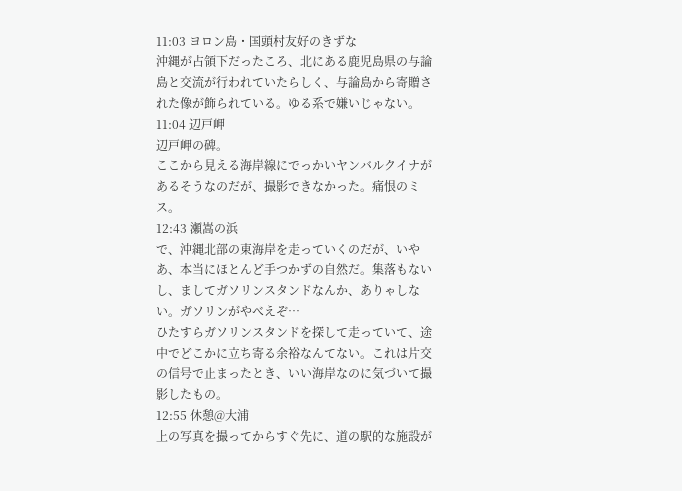11:03 ヨロン島・国頭村友好のきずな
沖縄が占領下だったころ、北にある鹿児島県の与論島と交流が行われていたらしく、与論島から寄贈された像が飾られている。ゆる系で嫌いじゃない。
11:04 辺戸岬
辺戸岬の碑。
ここから見える海岸線にでっかいヤンバルクイナがあるそうなのだが、撮影できなかった。痛恨のミス。
12:43 瀬嵩の浜
で、沖縄北部の東海岸を走っていくのだが、いやあ、本当にほとんど手つかずの自然だ。集落もないし、ましてガソリンスタンドなんか、ありゃしない。ガソリンがやべえぞ…
ひたすらガソリンスタンドを探して走っていて、途中でどこかに立ち寄る余裕なんてない。これは片交の信号で止まったとき、いい海岸なのに気づいて撮影したもの。
12:55 休憩@大浦
上の写真を撮ってからすぐ先に、道の駅的な施設が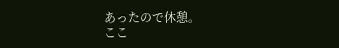あったので休憩。
ここ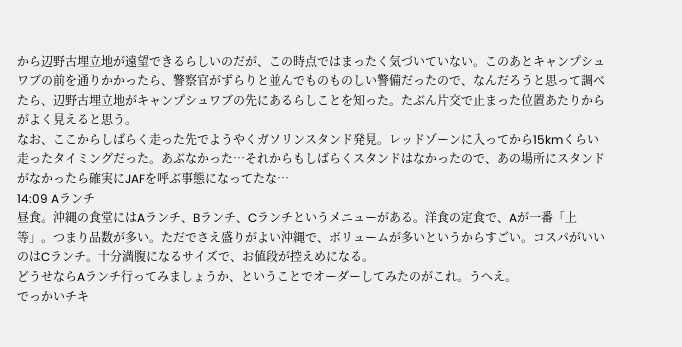から辺野古埋立地が遠望できるらしいのだが、この時点ではまったく気づいていない。このあとキャンプシュワブの前を通りかかったら、警察官がずらりと並んでものものしい警備だったので、なんだろうと思って調べたら、辺野古埋立地がキャンプシュワブの先にあるらしことを知った。たぶん片交で止まった位置あたりからがよく見えると思う。
なお、ここからしばらく走った先でようやくガソリンスタンド発見。レッドゾーンに入ってから15kmくらい走ったタイミングだった。あぶなかった…それからもしばらくスタンドはなかったので、あの場所にスタンドがなかったら確実にJAFを呼ぶ事態になってたな…
14:09 Aランチ
昼食。沖縄の食堂にはAランチ、Bランチ、Cランチというメニューがある。洋食の定食で、Aが一番「上等」。つまり品数が多い。ただでさえ盛りがよい沖縄で、ボリュームが多いというからすごい。コスパがいいのはCランチ。十分満腹になるサイズで、お値段が控えめになる。
どうせならAランチ行ってみましょうか、ということでオーダーしてみたのがこれ。うへえ。
でっかいチキ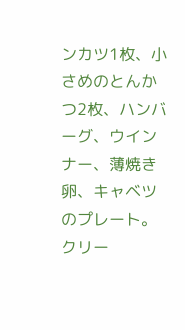ンカツ1枚、小さめのとんかつ2枚、ハンバーグ、ウインナー、薄焼き卵、キャベツのプレート。クリー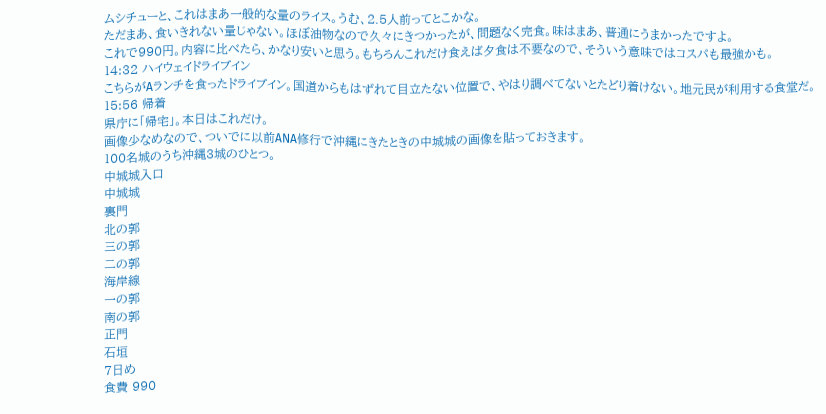ムシチューと、これはまあ一般的な量のライス。うむ、2.5人前ってとこかな。
ただまあ、食いきれない量じゃない。ほぼ油物なので久々にきつかったが、問題なく完食。味はまあ、普通にうまかったですよ。
これで990円。内容に比べたら、かなり安いと思う。もちろんこれだけ食えば夕食は不要なので、そういう意味ではコスパも最強かも。
14:32 ハイウェイドライブイン
こちらがAランチを食ったドライブイン。国道からもはずれて目立たない位置で、やはり調べてないとたどり着けない。地元民が利用する食堂だ。
15:56 帰着
県庁に「帰宅」。本日はこれだけ。
画像少なめなので、ついでに以前ANA修行で沖縄にきたときの中城城の画像を貼っておきます。
100名城のうち沖縄3城のひとつ。
中城城入口
中城城
裏門
北の郭
三の郭
二の郭
海岸線
一の郭
南の郭
正門
石垣
7日め
食費 990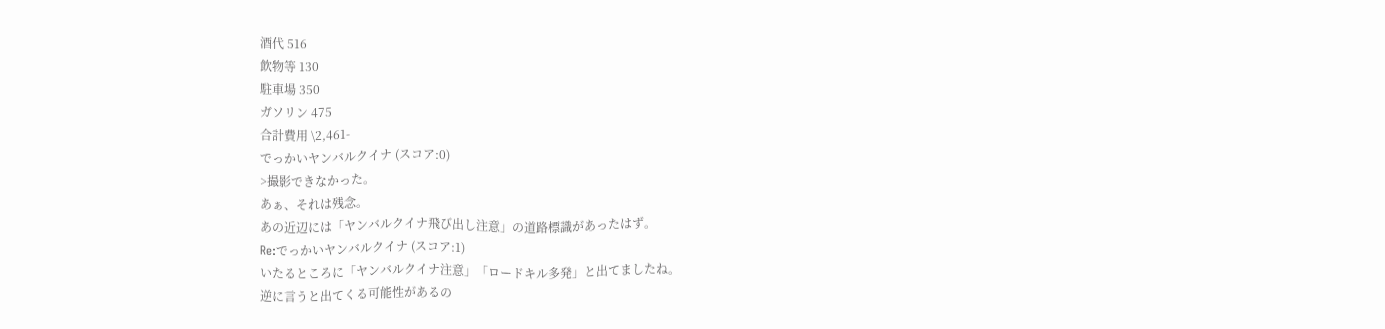酒代 516
飲物等 130
駐車場 350
ガソリン 475
合計費用 \2,461-
でっかいヤンバルクイナ (スコア:0)
>撮影できなかった。
あぁ、それは残念。
あの近辺には「ヤンバルクイナ飛び出し注意」の道路標識があったはず。
Re:でっかいヤンバルクイナ (スコア:1)
いたるところに「ヤンバルクイナ注意」「ロードキル多発」と出てましたね。
逆に言うと出てくる可能性があるの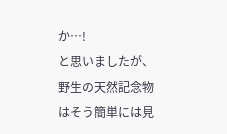か…!
と思いましたが、野生の天然記念物はそう簡単には見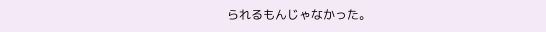られるもんじゃなかった。